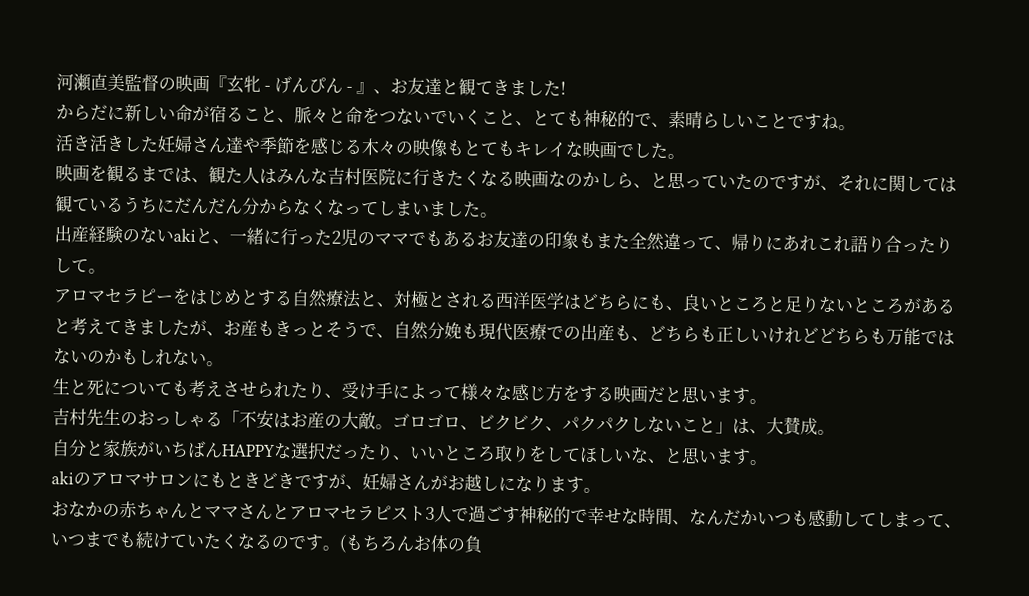河瀬直美監督の映画『玄牝 - げんぴん - 』、お友達と観てきました!
からだに新しい命が宿ること、脈々と命をつないでいくこと、とても神秘的で、素晴らしいことですね。
活き活きした妊婦さん達や季節を感じる木々の映像もとてもキレイな映画でした。
映画を観るまでは、観た人はみんな吉村医院に行きたくなる映画なのかしら、と思っていたのですが、それに関しては観ているうちにだんだん分からなくなってしまいました。
出産経験のないakiと、一緒に行った2児のママでもあるお友達の印象もまた全然違って、帰りにあれこれ語り合ったりして。
アロマセラピーをはじめとする自然療法と、対極とされる西洋医学はどちらにも、良いところと足りないところがあると考えてきましたが、お産もきっとそうで、自然分娩も現代医療での出産も、どちらも正しいけれどどちらも万能ではないのかもしれない。
生と死についても考えさせられたり、受け手によって様々な感じ方をする映画だと思います。
吉村先生のおっしゃる「不安はお産の大敵。ゴロゴロ、ビクビク、パクパクしないこと」は、大賛成。
自分と家族がいちばんHAPPYな選択だったり、いいところ取りをしてほしいな、と思います。
akiのアロマサロンにもときどきですが、妊婦さんがお越しになります。
おなかの赤ちゃんとママさんとアロマセラピスト3人で過ごす神秘的で幸せな時間、なんだかいつも感動してしまって、いつまでも続けていたくなるのです。(もちろんお体の負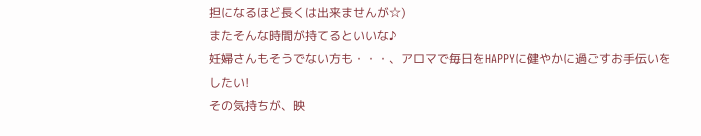担になるほど長くは出来ませんが☆)
またそんな時間が持てるといいな♪
妊婦さんもそうでない方も・・・、アロマで毎日をHAPPYに健やかに過ごすお手伝いをしたい!
その気持ちが、映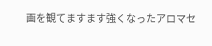画を観てますます強くなったアロマセ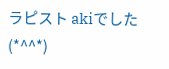ラピスト akiでした(*^^*)